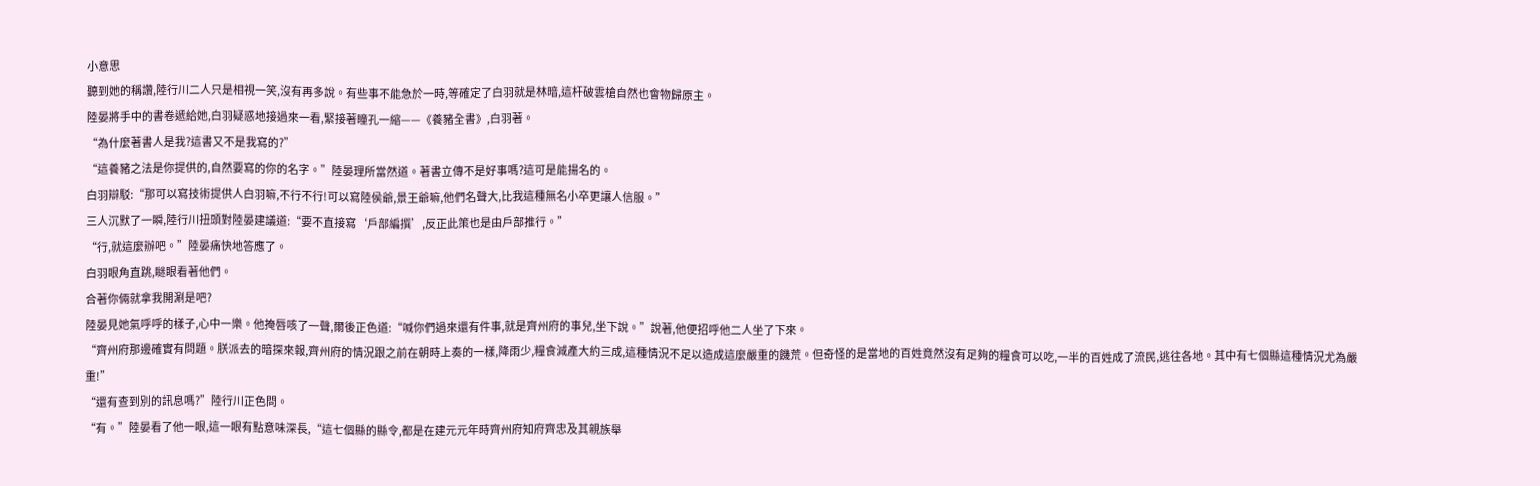小意思
聽到她的稱讚,陸行川二人只是相視一笑,沒有再多說。有些事不能急於一時,等確定了白羽就是林暗,這杆破雲槍自然也會物歸原主。
陸晏將手中的書卷遞給她,白羽疑惑地接過來一看,緊接著瞳孔一縮——《養豬全書》,白羽著。
“為什麼著書人是我?這書又不是我寫的?”
“這養豬之法是你提供的,自然要寫的你的名字。”陸晏理所當然道。著書立傳不是好事嗎?這可是能揚名的。
白羽辯駁:“那可以寫技術提供人白羽嘛,不行不行!可以寫陸侯爺,景王爺嘛,他們名聲大,比我這種無名小卒更讓人信服。”
三人沉默了一瞬,陸行川扭頭對陸晏建議道:“要不直接寫‘戶部編撰’,反正此策也是由戶部推行。”
“行,就這麼辦吧。”陸晏痛快地答應了。
白羽眼角直跳,瞇眼看著他們。
合著你倆就拿我開涮是吧?
陸晏見她氣呼呼的樣子,心中一樂。他掩唇咳了一聲,爾後正色道:“喊你們過來還有件事,就是齊州府的事兒,坐下說。”說著,他便招呼他二人坐了下來。
“齊州府那邊確實有問題。朕派去的暗探來報,齊州府的情況跟之前在朝時上奏的一樣,降雨少,糧食減產大約三成,這種情況不足以造成這麼嚴重的饑荒。但奇怪的是當地的百姓竟然沒有足夠的糧食可以吃,一半的百姓成了流民,逃往各地。其中有七個縣這種情況尤為嚴重!”
“還有查到別的訊息嗎?”陸行川正色問。
“有。”陸晏看了他一眼,這一眼有點意味深長,“這七個縣的縣令,都是在建元元年時齊州府知府齊忠及其親族舉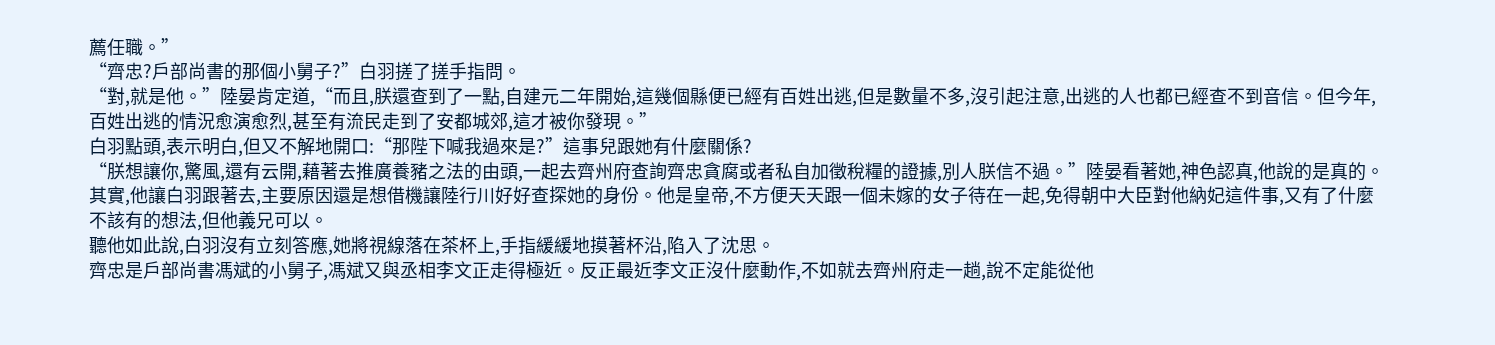薦任職。”
“齊忠?戶部尚書的那個小舅子?”白羽搓了搓手指問。
“對,就是他。”陸晏肯定道,“而且,朕還查到了一點,自建元二年開始,這幾個縣便已經有百姓出逃,但是數量不多,沒引起注意,出逃的人也都已經查不到音信。但今年,百姓出逃的情況愈演愈烈,甚至有流民走到了安都城郊,這才被你發現。”
白羽點頭,表示明白,但又不解地開口:“那陛下喊我過來是?”這事兒跟她有什麼關係?
“朕想讓你,驚風,還有云開,藉著去推廣養豬之法的由頭,一起去齊州府查詢齊忠貪腐或者私自加徵稅糧的證據,別人朕信不過。”陸晏看著她,神色認真,他說的是真的。
其實,他讓白羽跟著去,主要原因還是想借機讓陸行川好好查探她的身份。他是皇帝,不方便天天跟一個未嫁的女子待在一起,免得朝中大臣對他納妃這件事,又有了什麼不該有的想法,但他義兄可以。
聽他如此說,白羽沒有立刻答應,她將視線落在茶杯上,手指緩緩地摸著杯沿,陷入了沈思。
齊忠是戶部尚書馮斌的小舅子,馮斌又與丞相李文正走得極近。反正最近李文正沒什麼動作,不如就去齊州府走一趟,說不定能從他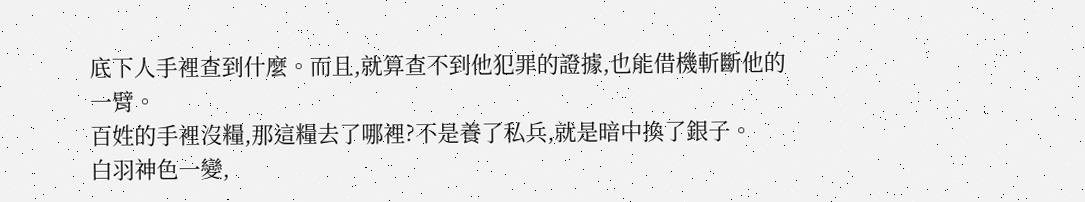底下人手裡查到什麼。而且,就算查不到他犯罪的證據,也能借機斬斷他的一臂。
百姓的手裡沒糧,那這糧去了哪裡?不是養了私兵,就是暗中換了銀子。
白羽神色一變,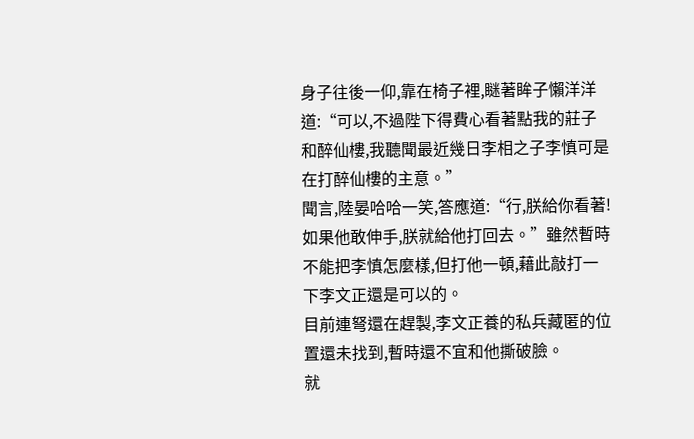身子往後一仰,靠在椅子裡,瞇著眸子懶洋洋道:“可以,不過陛下得費心看著點我的莊子和醉仙樓,我聽聞最近幾日李相之子李慎可是在打醉仙樓的主意。”
聞言,陸晏哈哈一笑,答應道:“行,朕給你看著!如果他敢伸手,朕就給他打回去。”雖然暫時不能把李慎怎麼樣,但打他一頓,藉此敲打一下李文正還是可以的。
目前連弩還在趕製,李文正養的私兵藏匿的位置還未找到,暫時還不宜和他撕破臉。
就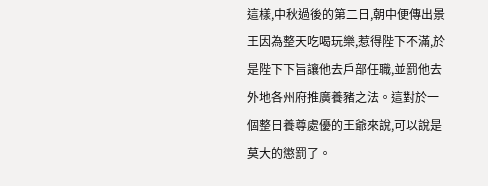這樣,中秋過後的第二日,朝中便傳出景王因為整天吃喝玩樂,惹得陛下不滿,於是陛下下旨讓他去戶部任職,並罰他去外地各州府推廣養豬之法。這對於一個整日養尊處優的王爺來說,可以說是莫大的懲罰了。